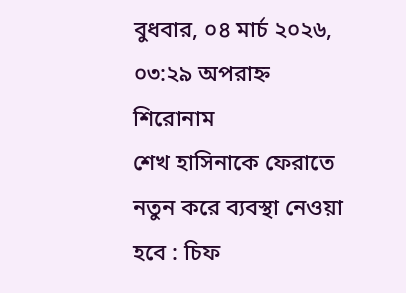বুধবার, ০৪ মার্চ ২০২৬, ০৩:২৯ অপরাহ্ন
শিরোনাম
শেখ হাসিনাকে ফেরাতে নতুন করে ব্যবস্থা নেওয়া হবে : চিফ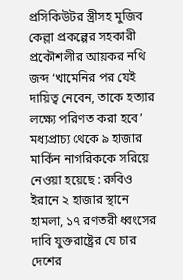প্রসিকিউটর স্ত্রীসহ মুজিব কেল্লা প্রকল্পের সহকারী প্রকৌশলীর আয়কর নথি জব্দ ‘খামেনির পর যেই দায়িত্ব নেবেন, তাকে হত্যার লক্ষ্যে পরিণত করা হবে’ মধ্যপ্রাচ্য থেকে ৯ হাজার মার্কিন নাগরিককে সরিয়ে নেওয়া হয়েছে : রুবিও ইরানে ২ হাজার স্থানে হামলা, ১৭ রণতরী ধ্বংসের দাবি যুক্তরাষ্ট্রের যে চার দেশের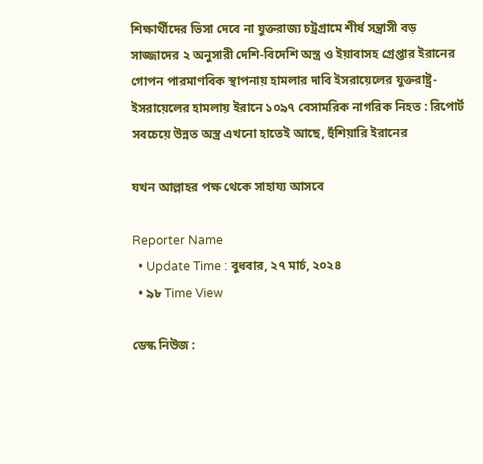শিক্ষার্থীদের ভিসা দেবে না যুক্তরাজ্য চট্রগ্রামে শীর্ষ সন্ত্রাসী বড় সাজ্জাদের ২ অনুসারী দেশি-বিদেশি অস্ত্র ও ইয়াবাসহ গ্রেপ্তার ইরানের গোপন পারমাণবিক স্থাপনায় হামলার দাবি ইসরায়েলের যুক্তরাষ্ট্র-ইসরায়েলের হামলায় ইরানে ১০৯৭ বেসামরিক নাগরিক নিহত : রিপোর্ট সবচেয়ে উন্নত অস্ত্র এখনো হাতেই আছে, হুঁশিয়ারি ইরানের

যখন আল্লাহর পক্ষ থেকে সাহায্য আসবে

Reporter Name
  • Update Time : বুধবার, ২৭ মার্চ, ২০২৪
  • ৯৮ Time View

ডেস্ক নিউজ :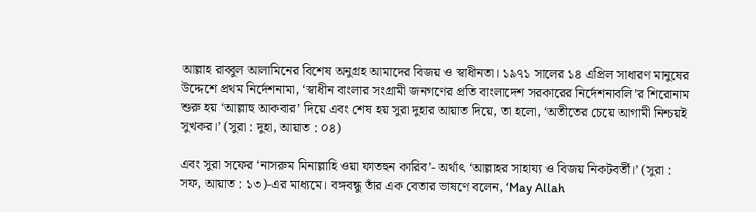আল্লাহ রাব্বুল আলামিনের বিশেষ অনুগ্রহ আমাদের বিজয় ও স্বাধীনতা। ১৯৭১ সালের ১৪ এপ্রিল সাধারণ মানুষের উদ্দেশে প্রথম নির্দেশনামা, ‘স্বাধীন বাংলার সংগ্রামী জনগণের প্রতি বাংলাদেশ সরকারের নির্দেশনাবলি’র শিরোনাম শুরু হয় ‘আল্লাহু আকবার’ দিয়ে এবং শেষ হয় সুরা দুহার আয়াত দিয়ে, তা হলো, ‘অতীতের চেয়ে আগামী নিশ্চয়ই সুখকর।’ (সুরা : দুহা, আয়াত : ০৪)

এবং সুরা সফের ‘নাসরুম মিনাল্লাহি ওয়া ফাতহুন কারিব’- অর্থাৎ ‘আল্লাহর সাহায্য ও বিজয় নিকটবর্তী।’ (সুরা : সফ, আয়াত : ১৩)-এর মাধ্যমে। বঙ্গবন্ধু তাঁর এক বেতার ভাষণে বলেন, ‘May Allah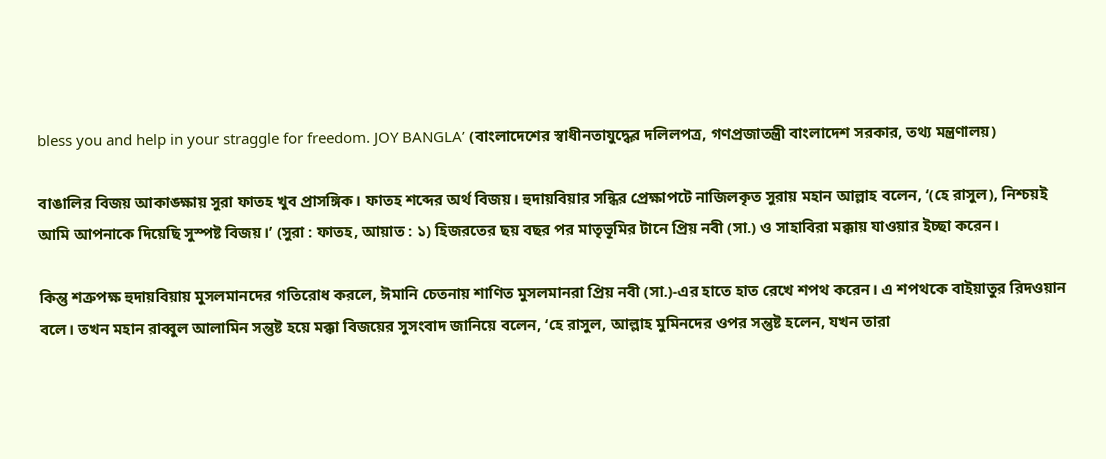bless you and help in your straggle for freedom. JOY BANGLA’ (বাংলাদেশের স্বাধীনতাযুদ্ধের দলিলপত্র, গণপ্রজাতন্ত্রী বাংলাদেশ সরকার, তথ্য মন্ত্রণালয়)

বাঙালির বিজয় আকাঙ্ক্ষায় সুরা ফাতহ খুব প্রাসঙ্গিক। ফাতহ শব্দের অর্থ বিজয়। হুদায়বিয়ার সন্ধির প্রেক্ষাপটে নাজিলকৃত সুরায় মহান আল্লাহ বলেন, ‘(হে রাসুল), নিশ্চয়ই আমি আপনাকে দিয়েছি সুস্পষ্ট বিজয়।’ (সুরা : ফাতহ, আয়াত : ১) হিজরতের ছয় বছর পর মাতৃভূমির টানে প্রিয় নবী (সা.) ও সাহাবিরা মক্কায় যাওয়ার ইচ্ছা করেন।

কিন্তু শত্রুপক্ষ হুদায়বিয়ায় মুসলমানদের গতিরোধ করলে, ঈমানি চেতনায় শাণিত মুসলমানরা প্রিয় নবী (সা.)-এর হাতে হাত রেখে শপথ করেন। এ শপথকে বাইয়াতুর রিদওয়ান বলে। তখন মহান রাব্বুল আলামিন সন্তুষ্ট হয়ে মক্কা বিজয়ের সুসংবাদ জানিয়ে বলেন, ‘হে রাসুল, আল্লাহ মুমিনদের ওপর সন্তুষ্ট হলেন, যখন তারা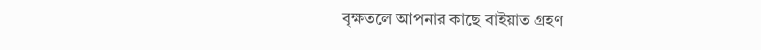বৃক্ষতলে আপনার কাছে বাইয়াত গ্রহণ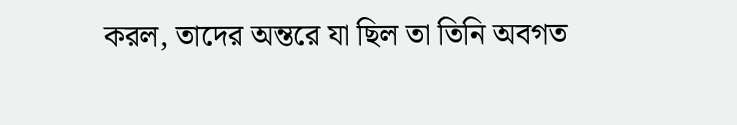করল, তাদের অন্তরে যা ছিল তা তিনি অবগত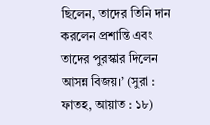ছিলেন, তাদের তিনি দান করলেন প্রশান্তি এবং তাদের পুরস্কার দিলেন আসন্ন বিজয়।’ (সুরা : ফাতহ, আয়াত : ১৮)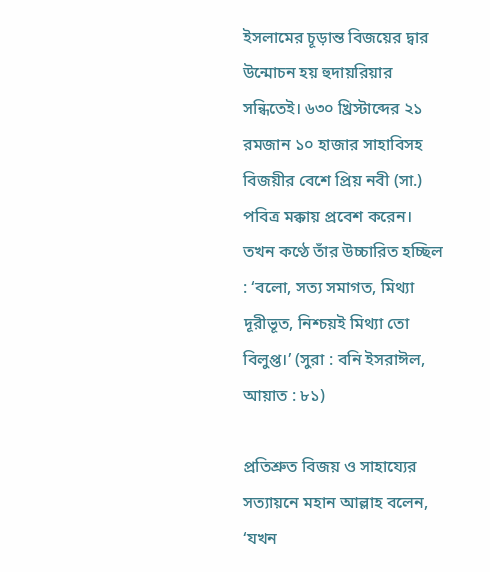ইসলামের চূড়ান্ত বিজয়ের দ্বার উন্মোচন হয় হুদায়রিয়ার সন্ধিতেই। ৬৩০ খ্রিস্টাব্দের ২১ রমজান ১০ হাজার সাহাবিসহ বিজয়ীর বেশে প্রিয় নবী (সা.) পবিত্র মক্কায় প্রবেশ করেন। তখন কণ্ঠে তাঁর উচ্চারিত হচ্ছিল : ‘বলো, সত্য সমাগত, মিথ্যা দূরীভূত, নিশ্চয়ই মিথ্যা তো বিলুপ্ত।’ (সুরা : বনি ইসরাঈল, আয়াত : ৮১)

প্রতিশ্রুত বিজয় ও সাহায্যের সত্যায়নে মহান আল্লাহ বলেন, ‘যখন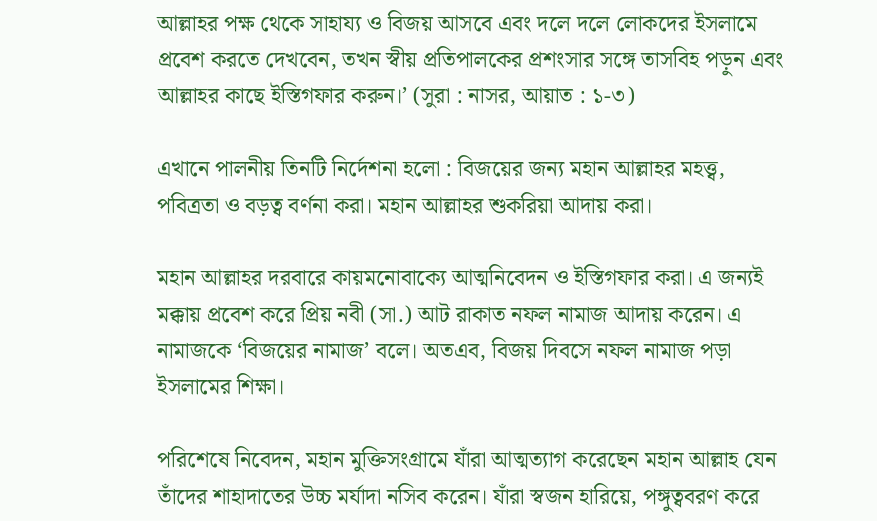আল্লাহর পক্ষ থেকে সাহায্য ও বিজয় আসবে এবং দলে দলে লোকদের ইসলামে প্রবেশ করতে দেখবেন, তখন স্বীয় প্রতিপালকের প্রশংসার সঙ্গে তাসবিহ পড়ুন এবং আল্লাহর কাছে ইস্তিগফার করুন।’ (সুরা : নাসর, আয়াত : ১-৩)

এখানে পালনীয় তিনটি নির্দেশনা হলো : বিজয়ের জন্য মহান আল্লাহর মহত্ত্ব, পবিত্রতা ও বড়ত্ব বর্ণনা করা। মহান আল্লাহর শুকরিয়া আদায় করা।

মহান আল্লাহর দরবারে কায়মনোবাক্যে আত্মনিবেদন ও ইস্তিগফার করা। এ জন্যই মক্কায় প্রবেশ করে প্রিয় নবী (সা.) আট রাকাত নফল নামাজ আদায় করেন। এ নামাজকে ‘বিজয়ের নামাজ’ বলে। অতএব, বিজয় দিবসে নফল নামাজ পড়া ইসলামের শিক্ষা।

পরিশেষে নিবেদন, মহান মুক্তিসংগ্রামে যাঁরা আত্মত্যাগ করেছেন মহান আল্লাহ যেন তাঁদের শাহাদাতের উচ্চ মর্যাদা নসিব করেন। যাঁরা স্বজন হারিয়ে, পঙ্গুত্ববরণ করে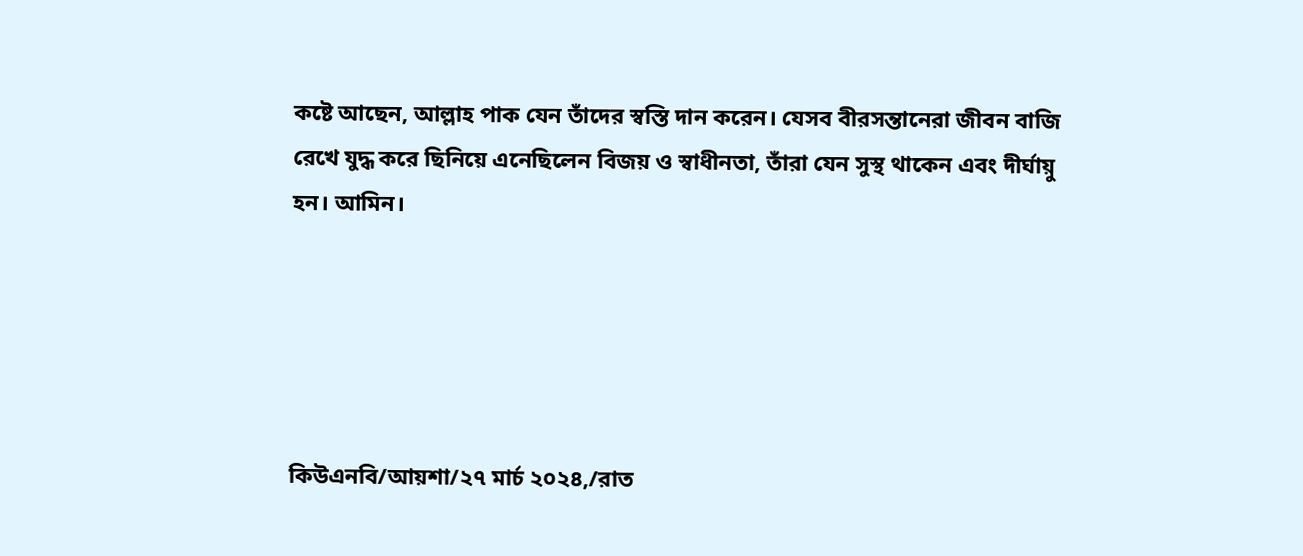কষ্টে আছেন, আল্লাহ পাক যেন তাঁদের স্বস্তি দান করেন। যেসব বীরসন্তানেরা জীবন বাজি রেখে যুদ্ধ করে ছিনিয়ে এনেছিলেন বিজয় ও স্বাধীনতা, তাঁরা যেন সুস্থ থাকেন এবং দীর্ঘায়ু হন। আমিন।





কিউএনবি/আয়শা/২৭ মার্চ ২০২৪,/রাত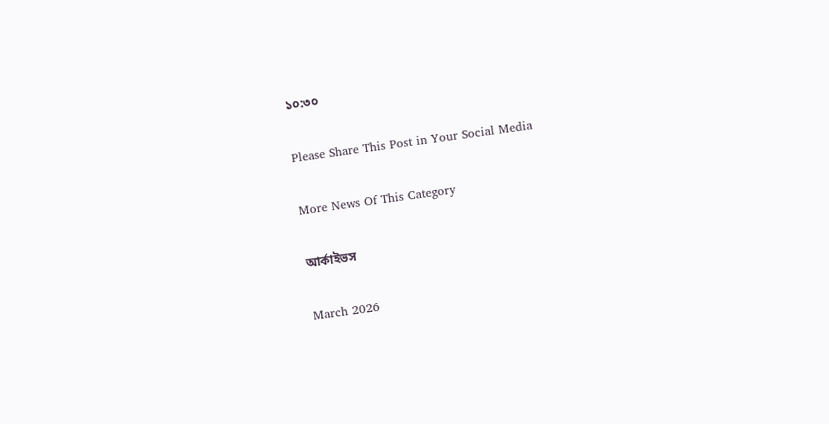১০:৩০

Please Share This Post in Your Social Media

More News Of This Category

আর্কাইভস

March 2026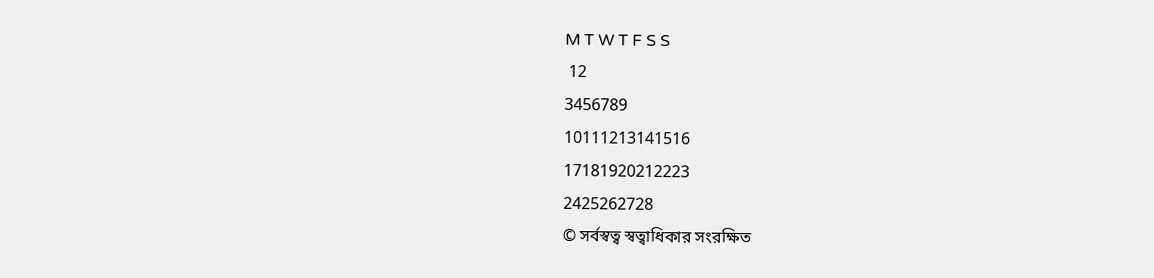M T W T F S S
 12
3456789
10111213141516
17181920212223
2425262728
© সর্বস্বত্ব স্বত্বাধিকার সংরক্ষিত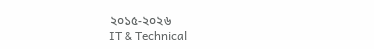২০১৫-২০২৬
IT & Technical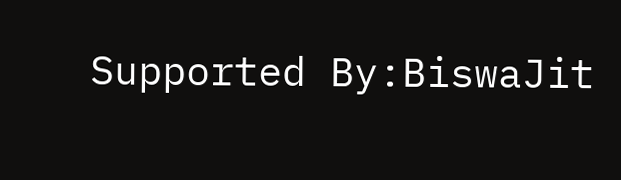Supported By:BiswaJit